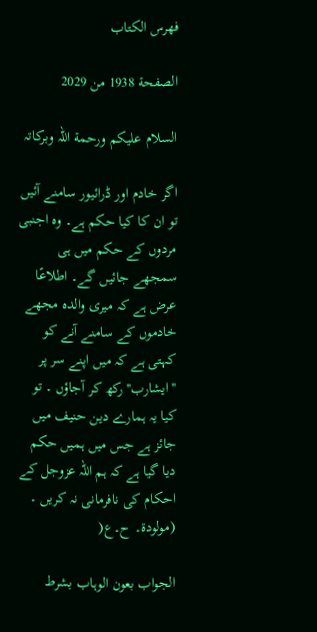فهرس الكتاب

الصفحة 1938 من 2029

السلام علیکم ورحمة اللہ وبرکاتہ

اگر خادم اور ڈرائیور سامنے آئیں تو ان کا کیا حکم ہے۔ وہ اجنبی مردوں کے حکم میں ہی سمجھے جائیں گے۔ اطلاعًا عرض ہے کہ میری والدہ مجھے خادموں کے سامنے آنے کو کہتی ہے کہ میں اپنے سر پر ''ایشارب'' رکھ کر آجاؤں ۔ تو کیا یہ ہمارے دین حنیف میں جائز ہے جس میں ہمیں حکم دیا گیا ہے کہ ہم اللہ عزوجل کے احکام کی نافرمانی نہ کریں ۔ (مولودۃ۔ ح۔ع(

الجواب بعون الوہاب بشرط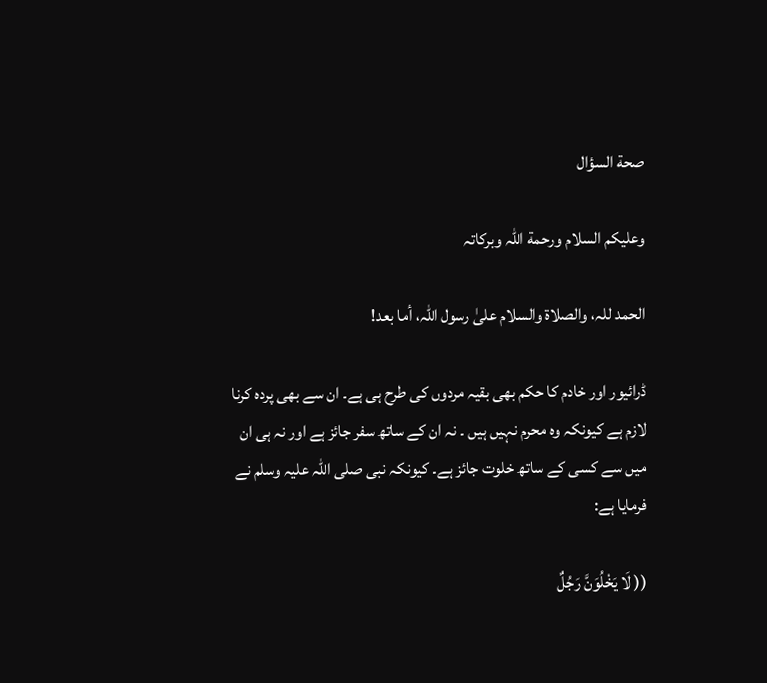صحة السؤال

وعلیکم السلام ورحمة اللہ وبرکاتہ

الحمد للہ، والصلاة والسلام علیٰ رسول اللہ، أما بعد!

ڈرائیور اور خادم کا حکم بھی بقیہ مردوں کی طرح ہی ہے۔ ان سے بھی پردہ کرنا لازم ہے کیونکہ وہ محرم نہیں ہیں ۔ نہ ان کے ساتھ سفر جائز ہے اور نہ ہی ان میں سے کسی کے ساتھ خلوت جائز ہے۔ کیونکہ نبی صلی اللہ علیہ وسلم نے فرمایا ہے:

(( لَا یَخْلُوَنَّ رَجُلٌ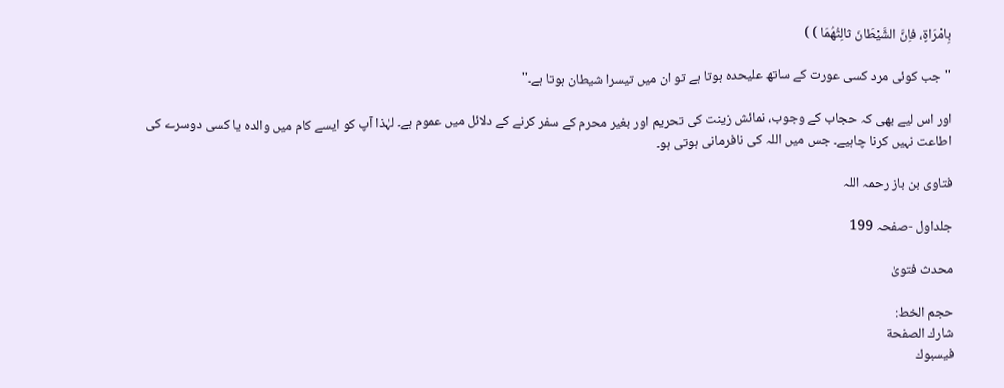بِامْرَاۃٍ، فاِنَّ الشَّیْطَانَ ثالِثُھُمَا ) )

''جب کوئی مرد کسی عورت کے ساتھ علیحدہ ہوتا ہے تو ان میں تیسرا شیطان ہوتا ہے۔''

اور اس لیے بھی کہ حجاب کے وجوب، نمائش زینت کی تحریم اور بغیر محرم کے سفر کرنے کے دلائل میں عموم ہے۔ لہٰذا آپ کو ایسے کام میں والدہ یا کسی دوسرے کی اطاعت نہیں کرنا چاہیے۔ جس میں اللہ کی نافرمانی ہوتی ہو۔

فتاوی بن باز رحمہ اللہ

جلداول -صفحہ 199

محدث فتویٰ

حجم الخط:
شارك الصفحة
فيسبوك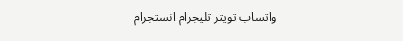واتساب تويتر تليجرام انستجرام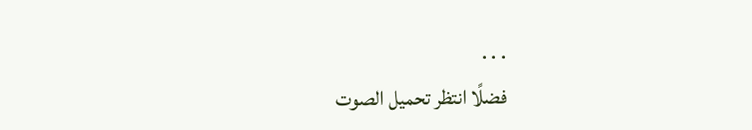. . .
فضلًا انتظر تحميل الصوت